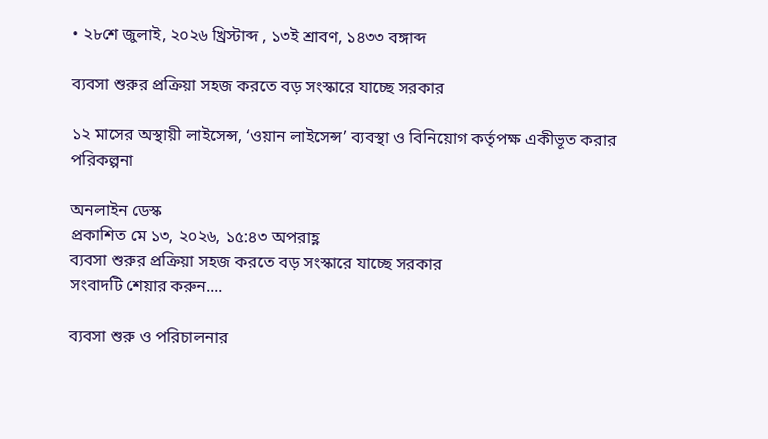• ২৮শে জুলাই, ২০২৬ খ্রিস্টাব্দ , ১৩ই শ্রাবণ, ১৪৩৩ বঙ্গাব্দ

ব্যবসা শুরুর প্রক্রিয়া সহজ করতে বড় সংস্কারে যাচ্ছে সরকার

১২ মাসের অস্থায়ী লাইসেন্স, ‘ওয়ান লাইসেন্স’ ব্যবস্থা ও বিনিয়োগ কর্তৃপক্ষ একীভূত করার পরিকল্পনা

অনলাইন ডেস্ক
প্রকাশিত মে ১৩, ২০২৬, ১৫:৪৩ অপরাহ্ণ
ব্যবসা শুরুর প্রক্রিয়া সহজ করতে বড় সংস্কারে যাচ্ছে সরকার
সংবাদটি শেয়ার করুন....

ব্যবসা শুরু ও পরিচালনার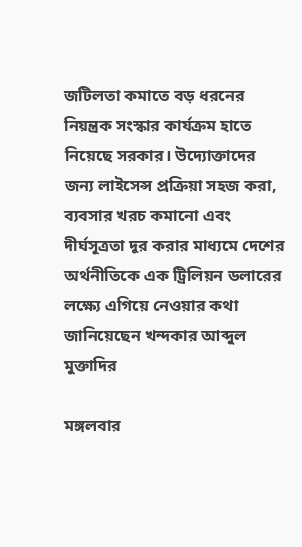জটিলতা কমাতে বড় ধরনের নিয়ন্ত্রক সংস্কার কার্যক্রম হাতে নিয়েছে সরকার। উদ্যোক্তাদের জন্য লাইসেন্স প্রক্রিয়া সহজ করা, ব্যবসার খরচ কমানো এবং দীর্ঘসূত্রতা দূর করার মাধ্যমে দেশের অর্থনীতিকে এক ট্রিলিয়ন ডলারের লক্ষ্যে এগিয়ে নেওয়ার কথা জানিয়েছেন খন্দকার আব্দুল মুক্তাদির

মঙ্গলবার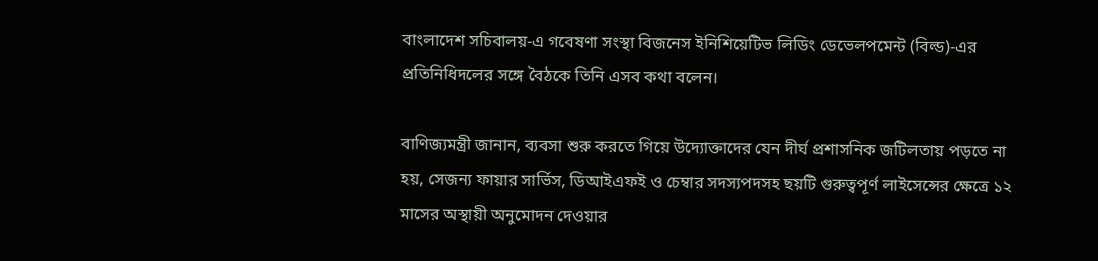বাংলাদেশ সচিবালয়-এ গবেষণা সংস্থা বিজনেস ইনিশিয়েটিভ লিডিং ডেভেলপমেন্ট (বিল্ড)-এর প্রতিনিধিদলের সঙ্গে বৈঠকে তিনি এসব কথা বলেন।

বাণিজ্যমন্ত্রী জানান, ব্যবসা শুরু করতে গিয়ে উদ্যোক্তাদের যেন দীর্ঘ প্রশাসনিক জটিলতায় পড়তে না হয়, সেজন্য ফায়ার সার্ভিস, ডিআইএফই ও চেম্বার সদস্যপদসহ ছয়টি গুরুত্বপূর্ণ লাইসেন্সের ক্ষেত্রে ১২ মাসের অস্থায়ী অনুমোদন দেওয়ার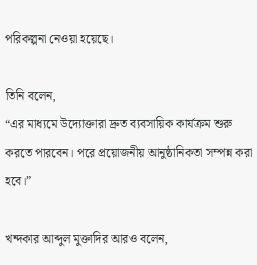পরিকল্পনা নেওয়া হয়েছে।

তিনি বলেন,
“এর মাধ্যমে উদ্যোক্তারা দ্রুত ব্যবসায়িক কার্যক্রম শুরু করতে পারবেন। পরে প্রয়োজনীয় আনুষ্ঠানিকতা সম্পন্ন করা হবে।”

খন্দকার আব্দুল মুক্তাদির আরও বলেন,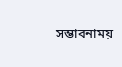সম্ভাবনাময়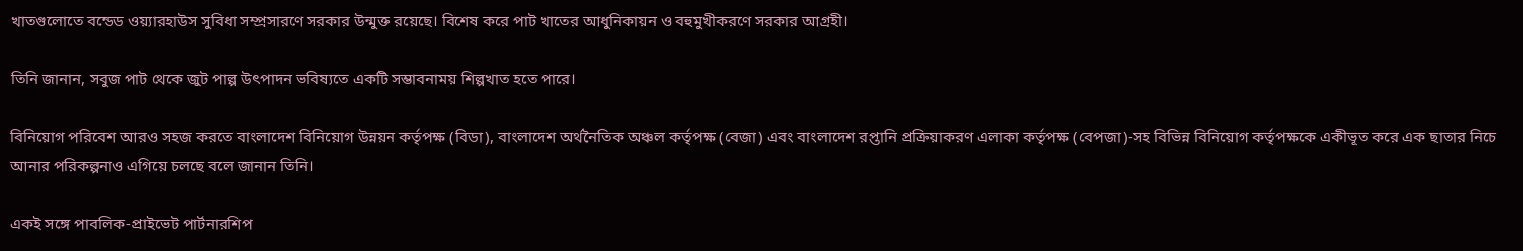খাতগুলোতে বন্ডেড ওয়্যারহাউস সুবিধা সম্প্রসারণে সরকার উন্মুক্ত রয়েছে। বিশেষ করে পাট খাতের আধুনিকায়ন ও বহুমুখীকরণে সরকার আগ্রহী।

তিনি জানান, সবুজ পাট থেকে জুট পাল্প উৎপাদন ভবিষ্যতে একটি সম্ভাবনাময় শিল্পখাত হতে পারে।

বিনিয়োগ পরিবেশ আরও সহজ করতে বাংলাদেশ বিনিয়োগ উন্নয়ন কর্তৃপক্ষ (বিডা), বাংলাদেশ অর্থনৈতিক অঞ্চল কর্তৃপক্ষ (বেজা) এবং বাংলাদেশ রপ্তানি প্রক্রিয়াকরণ এলাকা কর্তৃপক্ষ (বেপজা)-সহ বিভিন্ন বিনিয়োগ কর্তৃপক্ষকে একীভূত করে এক ছাতার নিচে আনার পরিকল্পনাও এগিয়ে চলছে বলে জানান তিনি।

একই সঙ্গে পাবলিক-প্রাইভেট পার্টনারশিপ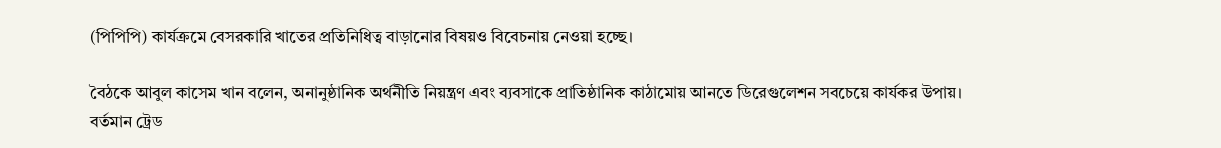(পিপিপি) কার্যক্রমে বেসরকারি খাতের প্রতিনিধিত্ব বাড়ানোর বিষয়ও বিবেচনায় নেওয়া হচ্ছে।

বৈঠকে আবুল কাসেম খান বলেন, অনানুষ্ঠানিক অর্থনীতি নিয়ন্ত্রণ এবং ব্যবসাকে প্রাতিষ্ঠানিক কাঠামোয় আনতে ডিরেগুলেশন সবচেয়ে কার্যকর উপায়। বর্তমান ট্রেড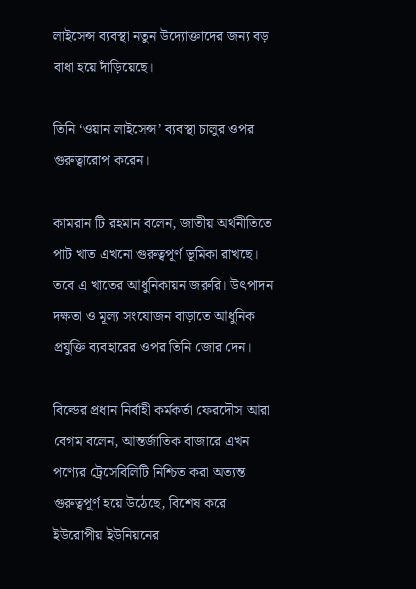লাইসেন্স ব্যবস্থা নতুন উদ্যোক্তাদের জন্য বড় বাধা হয়ে দাঁড়িয়েছে।

তিনি ‘ওয়ান লাইসেন্স’ ব্যবস্থা চালুর ওপর গুরুত্বারোপ করেন।

কামরান টি রহমান বলেন, জাতীয় অর্থনীতিতে পাট খাত এখনো গুরুত্বপূর্ণ ভূমিকা রাখছে। তবে এ খাতের আধুনিকায়ন জরুরি। উৎপাদন দক্ষতা ও মূল্য সংযোজন বাড়াতে আধুনিক প্রযুক্তি ব্যবহারের ওপর তিনি জোর দেন।

বিল্ডের প্রধান নির্বাহী কর্মকর্তা ফেরদৌস আরা বেগম বলেন, আন্তর্জাতিক বাজারে এখন পণ্যের ট্রেসেবিলিটি নিশ্চিত করা অত্যন্ত গুরুত্বপূর্ণ হয়ে উঠেছে, বিশেষ করে ইউরোপীয় ইউনিয়নের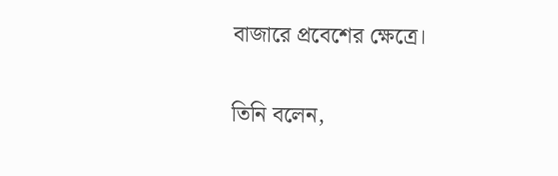বাজারে প্রবেশের ক্ষেত্রে।

তিনি বলেন,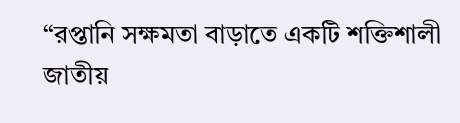“রপ্তানি সক্ষমতা বাড়াতে একটি শক্তিশালী জাতীয়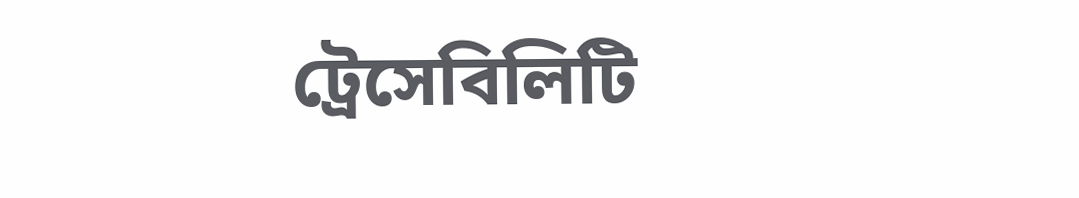ট্রেসেবিলিটি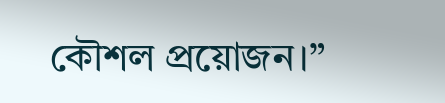কৌশল প্রয়োজন।”